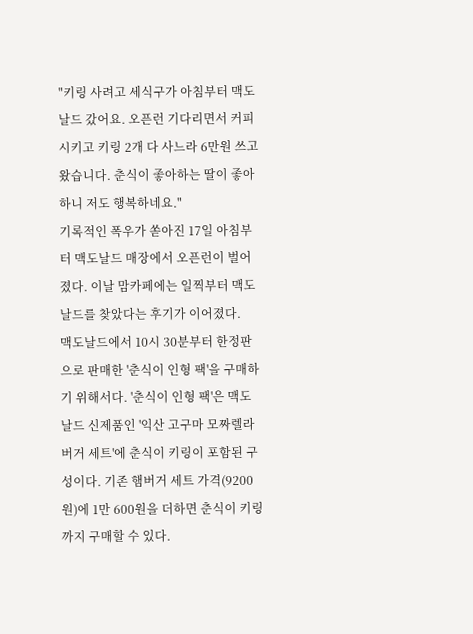"키링 사려고 세식구가 아침부터 맥도날드 갔어요. 오픈런 기다리면서 커피 시키고 키링 2개 다 사느라 6만원 쓰고 왔습니다. 춘식이 좋아하는 딸이 좋아하니 저도 행복하네요."
기록적인 폭우가 쏟아진 17일 아침부터 맥도날드 매장에서 오픈런이 벌어졌다. 이날 맘카페에는 일찍부터 맥도날드를 찾았다는 후기가 이어졌다.
맥도날드에서 10시 30분부터 한정판으로 판매한 '춘식이 인형 팩'을 구매하기 위해서다. '춘식이 인형 팩'은 맥도날드 신제품인 '익산 고구마 모짜렐라 버거 세트'에 춘식이 키링이 포함된 구성이다. 기존 햄버거 세트 가격(9200원)에 1만 600원을 더하면 춘식이 키링까지 구매할 수 있다.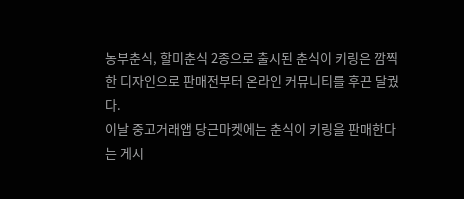농부춘식, 할미춘식 2종으로 출시된 춘식이 키링은 깜찍한 디자인으로 판매전부터 온라인 커뮤니티를 후끈 달궜다.
이날 중고거래앱 당근마켓에는 춘식이 키링을 판매한다는 게시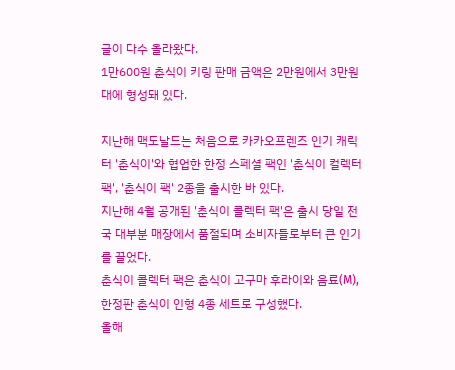글이 다수 올라왔다.
1만600원 춘식이 키링 판매 금액은 2만원에서 3만원대에 형성돼 있다.

지난해 맥도날드는 처음으로 카카오프렌즈 인기 캐릭터 '춘식이'와 협업한 한정 스페셜 팩인 '춘식이 컬렉터 팩', '춘식이 팩' 2종을 출시한 바 있다.
지난해 4월 공개된 '춘식이 콜렉터 팩'은 출시 당일 전국 대부분 매장에서 품절되며 소비자들로부터 큰 인기를 끌었다.
춘식이 콜렉터 팩은 춘식이 고구마 후라이와 음료(M), 한정판 춘식이 인형 4종 세트로 구성했다.
올해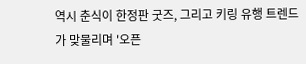역시 춘식이 한정판 굿즈, 그리고 키링 유행 트렌드가 맞물리며 '오픈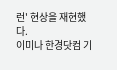런' 현상을 재현했다.
이미나 한경닷컴 기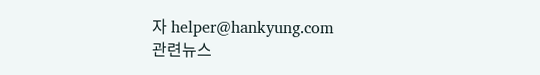자 helper@hankyung.com
관련뉴스